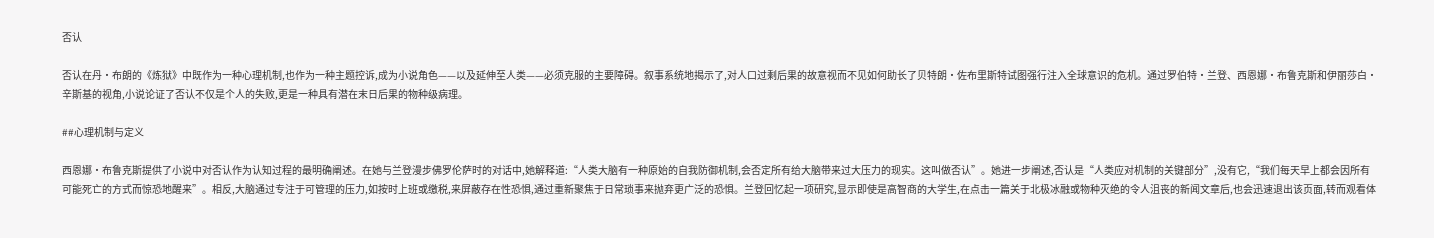否认

否认在丹·布朗的《炼狱》中既作为一种心理机制,也作为一种主题控诉,成为小说角色——以及延伸至人类——必须克服的主要障碍。叙事系统地揭示了,对人口过剩后果的故意视而不见如何助长了贝特朗·佐布里斯特试图强行注入全球意识的危机。通过罗伯特·兰登、西恩娜·布鲁克斯和伊丽莎白·辛斯基的视角,小说论证了否认不仅是个人的失败,更是一种具有潜在末日后果的物种级病理。

##心理机制与定义

西恩娜·布鲁克斯提供了小说中对否认作为认知过程的最明确阐述。在她与兰登漫步佛罗伦萨时的对话中,她解释道:“人类大脑有一种原始的自我防御机制,会否定所有给大脑带来过大压力的现实。这叫做否认”。她进一步阐述,否认是“人类应对机制的关键部分”,没有它,“我们每天早上都会因所有可能死亡的方式而惊恐地醒来”。相反,大脑通过专注于可管理的压力,如按时上班或缴税,来屏蔽存在性恐惧,通过重新聚焦于日常琐事来抛弃更广泛的恐惧。兰登回忆起一项研究,显示即使是高智商的大学生,在点击一篇关于北极冰融或物种灭绝的令人沮丧的新闻文章后,也会迅速退出该页面,转而观看体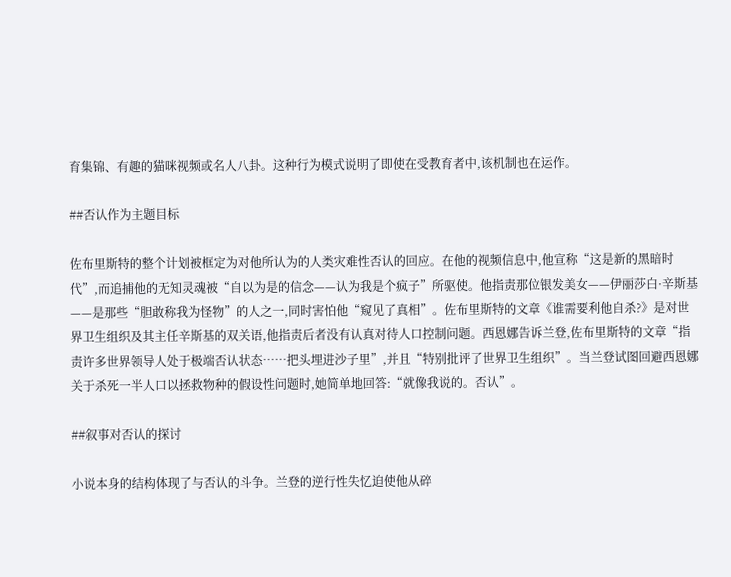育集锦、有趣的猫咪视频或名人八卦。这种行为模式说明了即使在受教育者中,该机制也在运作。

##否认作为主题目标

佐布里斯特的整个计划被框定为对他所认为的人类灾难性否认的回应。在他的视频信息中,他宣称“这是新的黑暗时代”,而追捕他的无知灵魂被“自以为是的信念——认为我是个疯子”所驱使。他指责那位银发美女——伊丽莎白·辛斯基——是那些“胆敢称我为怪物”的人之一,同时害怕他“窥见了真相”。佐布里斯特的文章《谁需要利他自杀?》是对世界卫生组织及其主任辛斯基的双关语,他指责后者没有认真对待人口控制问题。西恩娜告诉兰登,佐布里斯特的文章“指责许多世界领导人处于极端否认状态……把头埋进沙子里”,并且“特别批评了世界卫生组织”。当兰登试图回避西恩娜关于杀死一半人口以拯救物种的假设性问题时,她简单地回答:“就像我说的。否认”。

##叙事对否认的探讨

小说本身的结构体现了与否认的斗争。兰登的逆行性失忆迫使他从碎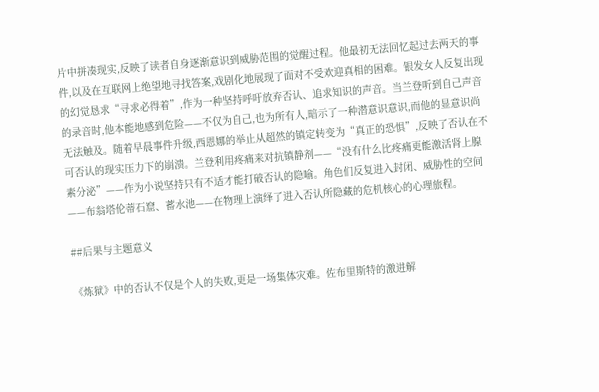片中拼凑现实,反映了读者自身逐渐意识到威胁范围的觉醒过程。他最初无法回忆起过去两天的事件,以及在互联网上绝望地寻找答案,戏剧化地展现了面对不受欢迎真相的困难。银发女人反复出现的幻觉恳求“寻求必得着”,作为一种坚持呼吁放弃否认、追求知识的声音。当兰登听到自己声音的录音时,他本能地感到危险——不仅为自己,也为所有人,暗示了一种潜意识意识,而他的显意识尚无法触及。随着早晨事件升级,西恩娜的举止从超然的镇定转变为“真正的恐惧”,反映了否认在不可否认的现实压力下的崩溃。兰登利用疼痛来对抗镇静剂——“没有什么比疼痛更能激活肾上腺素分泌”——作为小说坚持只有不适才能打破否认的隐喻。角色们反复进入封闭、威胁性的空间——布翁塔伦蒂石窟、蓄水池——在物理上演绎了进入否认所隐藏的危机核心的心理旅程。

##后果与主题意义

《炼狱》中的否认不仅是个人的失败,更是一场集体灾难。佐布里斯特的激进解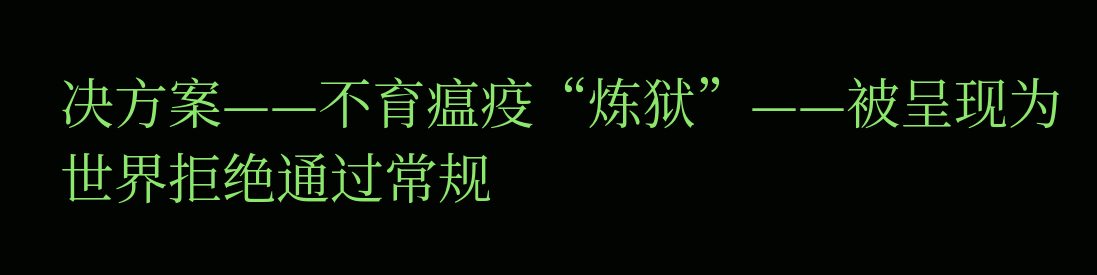决方案——不育瘟疫“炼狱”——被呈现为世界拒绝通过常规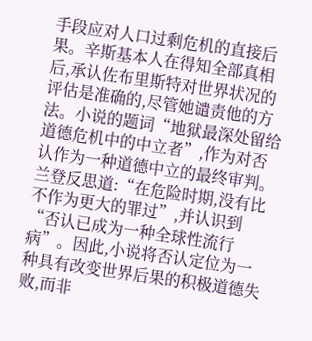手段应对人口过剩危机的直接后果。辛斯基本人在得知全部真相后,承认佐布里斯特对世界状况的评估是准确的,尽管她谴责他的方法。小说的题词“地狱最深处留给道德危机中的中立者”,作为对否认作为一种道德中立的最终审判。兰登反思道:“在危险时期,没有比不作为更大的罪过”,并认识到“否认已成为一种全球性流行病”。因此,小说将否认定位为一种具有改变世界后果的积极道德失败,而非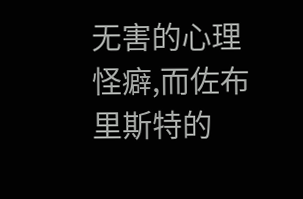无害的心理怪癖,而佐布里斯特的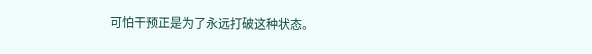可怕干预正是为了永远打破这种状态。